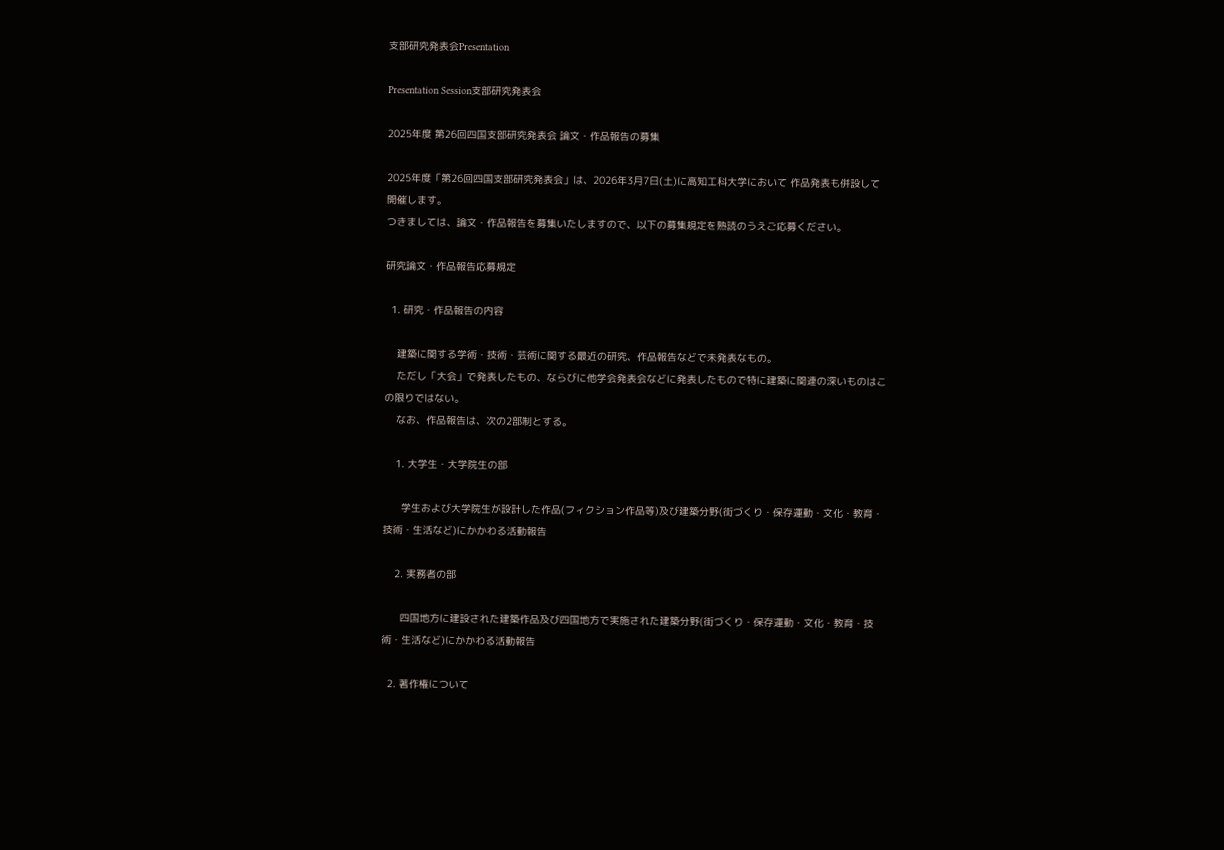支部研究発表会Presentation

Presentation Session支部研究発表会

2025年度 第26回四国支部研究発表会 論文・作品報告の募集

2025年度「第26回四国支部研究発表会」は、2026年3月7日(土)に高知工科大学において 作品発表も併設して開催します。
つきましては、論文・作品報告を募集いたしますので、以下の募集規定を熟読のうえご応募ください。

研究論文・作品報告応募規定

  1. 研究・作品報告の内容

    建築に関する学術・技術・芸術に関する最近の研究、作品報告などで未発表なもの。
    ただし「大会」で発表したもの、ならびに他学会発表会などに発表したもので特に建築に関連の深いものはこの限りではない。
    なお、作品報告は、次の2部制とする。

    1. 大学生・大学院生の部

      学生および大学院生が設計した作品(フィクション作品等)及び建築分野(街づくり・保存運動・文化・教育・技術・生活など)にかかわる活動報告

    2. 実務者の部

      四国地方に建設された建築作品及び四国地方で実施された建築分野(街づくり・保存運動・文化・教育・技術・生活など)にかかわる活動報告

  2. 著作権について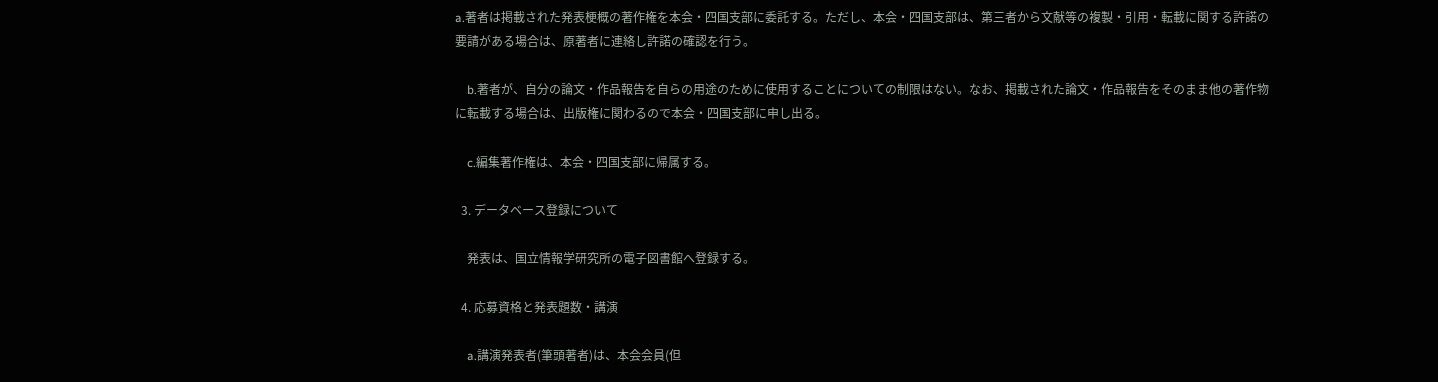a.著者は掲載された発表梗概の著作権を本会・四国支部に委託する。ただし、本会・四国支部は、第三者から文献等の複製・引用・転載に関する許諾の要請がある場合は、原著者に連絡し許諾の確認を行う。

    b.著者が、自分の論文・作品報告を自らの用途のために使用することについての制限はない。なお、掲載された論文・作品報告をそのまま他の著作物に転載する場合は、出版権に関わるので本会・四国支部に申し出る。

    c.編集著作権は、本会・四国支部に帰属する。

  3. データベース登録について

    発表は、国立情報学研究所の電子図書館へ登録する。

  4. 応募資格と発表題数・講演

    a.講演発表者(筆頭著者)は、本会会員(但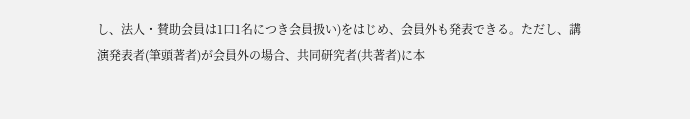し、法人・賛助会員は1口1名につき会員扱い)をはじめ、会員外も発表できる。ただし、講演発表者(筆頭著者)が会員外の場合、共同研究者(共著者)に本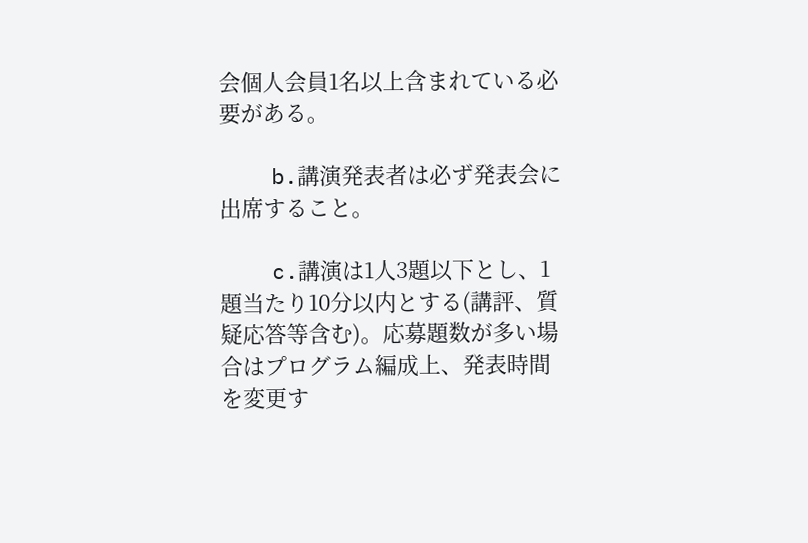会個人会員1名以上含まれている必要がある。

    b.講演発表者は必ず発表会に出席すること。

    c.講演は1人3題以下とし、1題当たり10分以内とする(講評、質疑応答等含む)。応募題数が多い場合はプログラム編成上、発表時間を変更す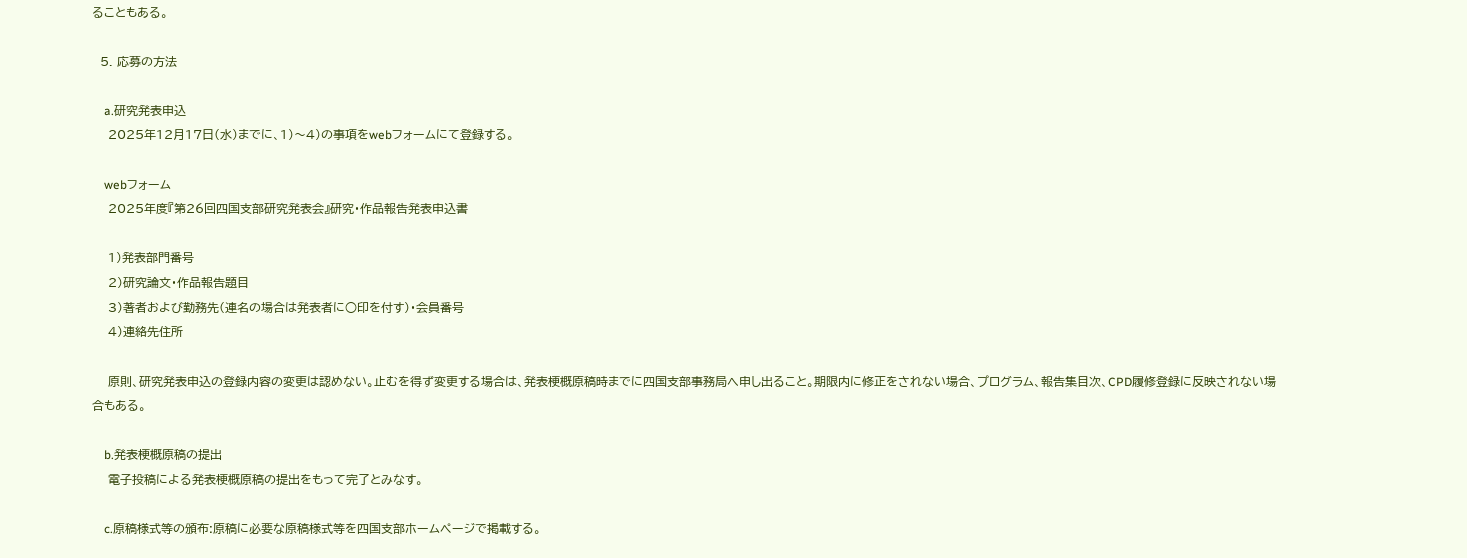ることもある。

  5. 応募の方法

    a.研究発表申込
    2025年12月17日(水)までに、1)〜4)の事項をwebフォームにて登録する。

    webフォーム
    2025年度『第26回四国支部研究発表会』研究・作品報告発表申込書

    1)発表部門番号
    2)研究論文・作品報告題目
    3)著者および勤務先(連名の場合は発表者に○印を付す)・会員番号
    4)連絡先住所

    原則、研究発表申込の登録内容の変更は認めない。止むを得ず変更する場合は、発表梗概原稿時までに四国支部事務局へ申し出ること。期限内に修正をされない場合、プログラム、報告集目次、CPD履修登録に反映されない場合もある。

    b.発表梗概原稿の提出
    電子投稿による発表梗概原稿の提出をもって完了とみなす。

    c.原稿様式等の頒布:原稿に必要な原稿様式等を四国支部ホームページで掲載する。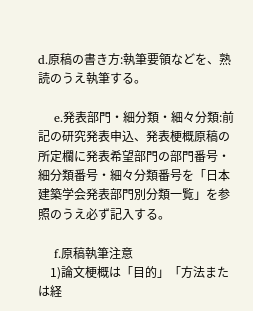d.原稿の書き方:執筆要領などを、熟読のうえ執筆する。

    e.発表部門・細分類・細々分類:前記の研究発表申込、発表梗概原稿の所定欄に発表希望部門の部門番号・細分類番号・細々分類番号を「日本建築学会発表部門別分類一覧」を参照のうえ必ず記入する。

    f.原稿執筆注意
    1)論文梗概は「目的」「方法または経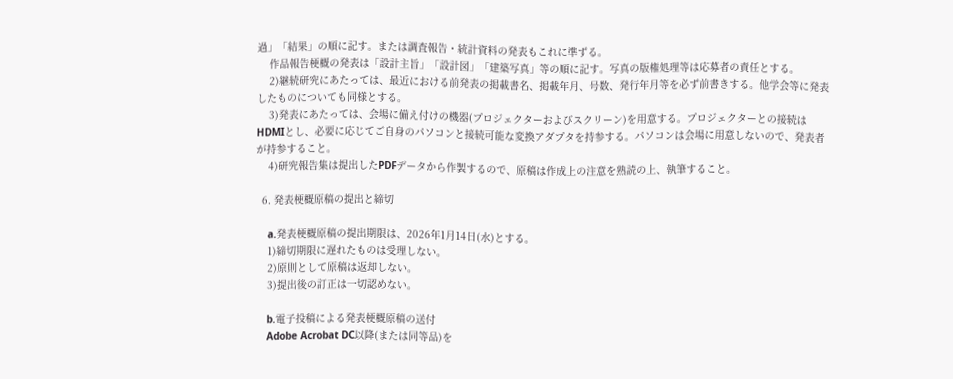過」「結果」の順に記す。または調査報告・統計資料の発表もこれに準ずる。
    作品報告梗概の発表は「設計主旨」「設計図」「建築写真」等の順に記す。写真の版権処理等は応募者の責任とする。
    2)継続研究にあたっては、最近における前発表の掲載書名、掲載年月、号数、発行年月等を必ず前書きする。他学会等に発表したものについても同様とする。
    3)発表にあたっては、会場に備え付けの機器(プロジェクターおよびスクリーン)を用意する。プロジェクターとの接続はHDMIとし、必要に応じてご自身のパソコンと接続可能な変換アダプタを持参する。パソコンは会場に用意しないので、発表者が持参すること。
    4)研究報告集は提出したPDFデータから作製するので、原稿は作成上の注意を熟読の上、執筆すること。

  6. 発表梗概原稿の提出と締切

    a.発表梗概原稿の提出期限は、2026年1月14日(水)とする。
    1)締切期限に遅れたものは受理しない。
    2)原則として原稿は返却しない。
    3)提出後の訂正は一切認めない。

    b.電子投稿による発表梗概原稿の送付
    Adobe Acrobat DC以降(または同等品)を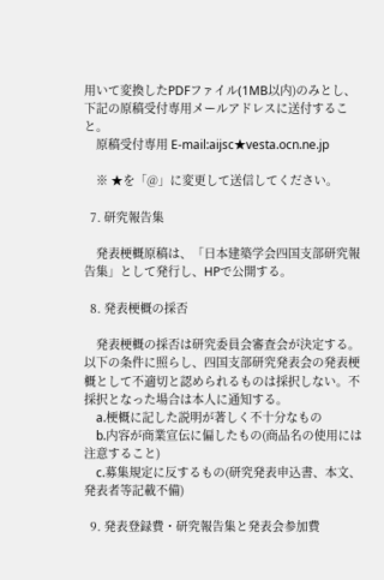用いて変換したPDFファイル(1MB以内)のみとし、下記の原稿受付専用メールアドレスに送付すること。
    原稿受付専用 E-mail:aijsc★vesta.ocn.ne.jp

    ※ ★を「@」に変更して送信してください。

  7. 研究報告集

    発表梗概原稿は、「日本建築学会四国支部研究報告集」として発行し、HPで公開する。

  8. 発表梗概の採否

    発表梗概の採否は研究委員会審査会が決定する。以下の条件に照らし、四国支部研究発表会の発表梗概として不適切と認められるものは採択しない。不採択となった場合は本人に通知する。
    a.梗概に記した説明が著しく不十分なもの
    b.内容が商業宣伝に偏したもの(商品名の使用には注意すること)
    c.募集規定に反するもの(研究発表申込書、本文、発表者等記載不備)

  9. 発表登録費・研究報告集と発表会参加費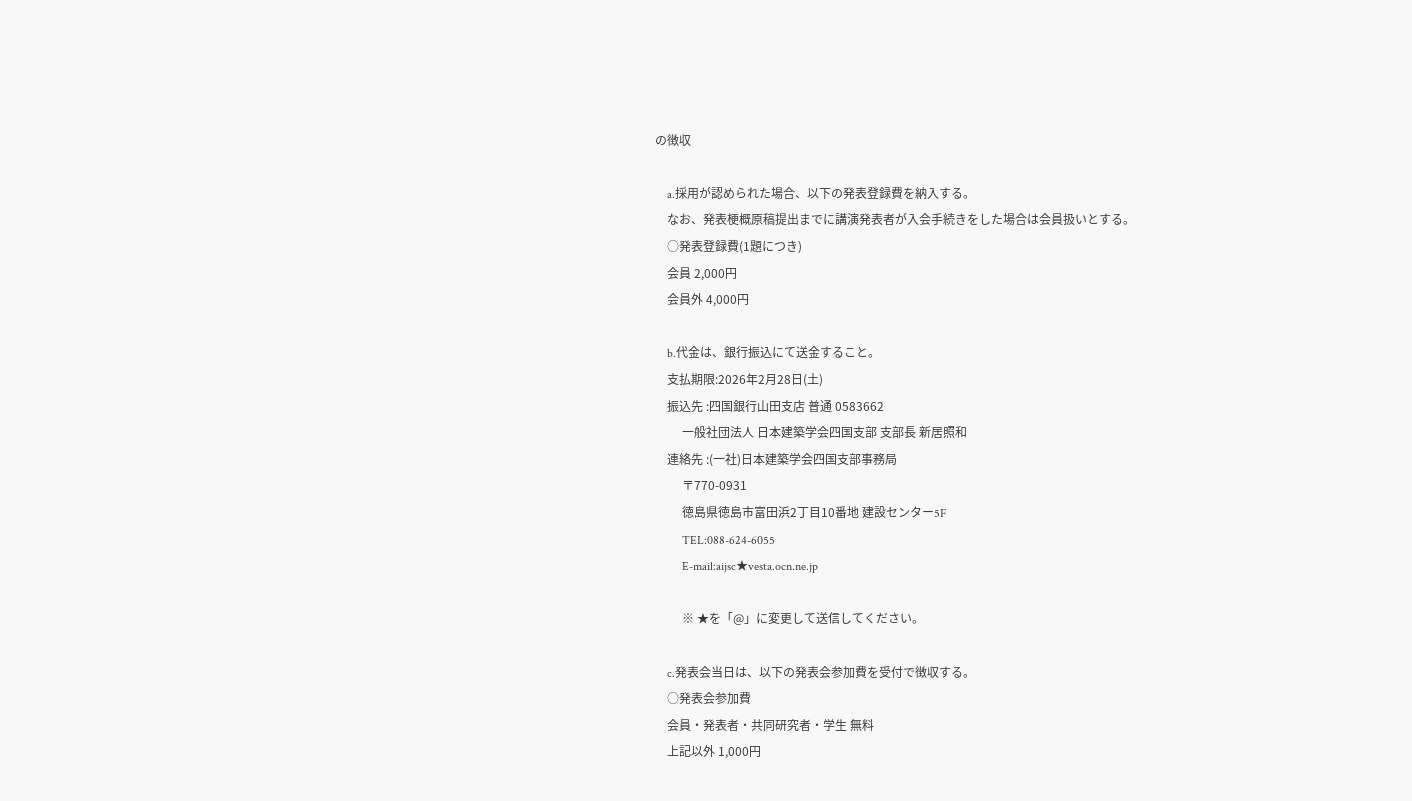の徴収

    a.採用が認められた場合、以下の発表登録費を納入する。
    なお、発表梗概原稿提出までに講演発表者が入会手続きをした場合は会員扱いとする。
    ○発表登録費(1題につき)
    会員 2,000円
    会員外 4,000円

    b.代金は、銀行振込にて送金すること。
    支払期限:2026年2月28日(土)
    振込先 :四国銀行山田支店 普通 0583662
         一般社団法人 日本建築学会四国支部 支部長 新居照和
    連絡先 :(一社)日本建築学会四国支部事務局
         〒770-0931
         徳島県徳島市富田浜2丁目10番地 建設センター5F
         TEL:088-624-6055
         E-mail:aijsc★vesta.ocn.ne.jp

         ※ ★を「@」に変更して送信してください。

    c.発表会当日は、以下の発表会参加費を受付で徴収する。
    ○発表会参加費
    会員・発表者・共同研究者・学生 無料
    上記以外 1,000円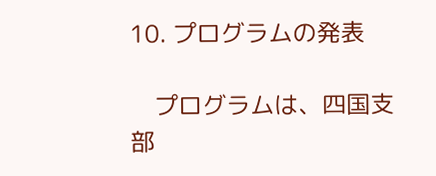10. プログラムの発表

    プログラムは、四国支部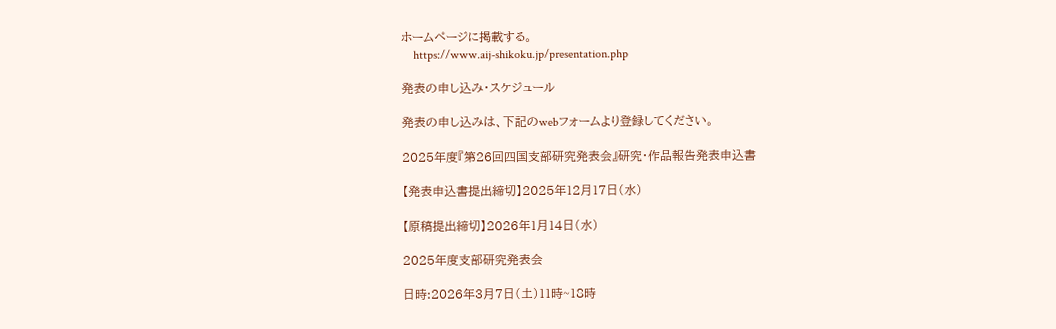ホームページに掲載する。
    https://www.aij-shikoku.jp/presentation.php

発表の申し込み・スケジュール

発表の申し込みは、下記のwebフォームより登録してください。

2025年度『第26回四国支部研究発表会』研究・作品報告発表申込書

【発表申込書提出締切】2025年12月17日(水)

【原稿提出締切】2026年1月14日(水)

2025年度支部研究発表会

日時:2026年3月7日(土)11時~18時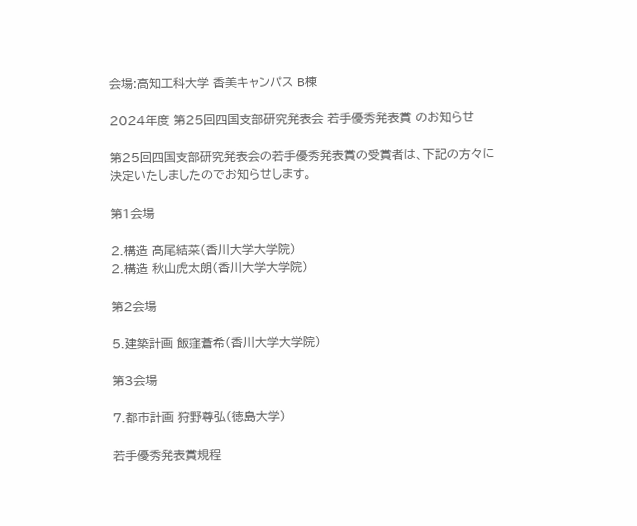会場:高知工科大学 香美キャンパス B棟

2024年度 第25回四国支部研究発表会 若手優秀発表賞 のお知らせ

第25回四国支部研究発表会の若手優秀発表賞の受賞者は、下記の方々に決定いたしましたのでお知らせします。

第1会場

2.構造 髙尾結菜(香川大学大学院)
2.構造 秋山虎太朗(香川大学大学院)

第2会場

5.建築計画 飯窪蒼希(香川大学大学院)

第3会場

7.都市計画 狩野尊弘(徳島大学)

若手優秀発表賞規程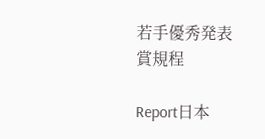若手優秀発表賞規程

Report日本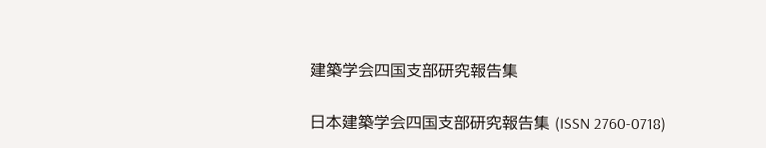建築学会四国支部研究報告集

日本建築学会四国支部研究報告集 (ISSN 2760-0718)